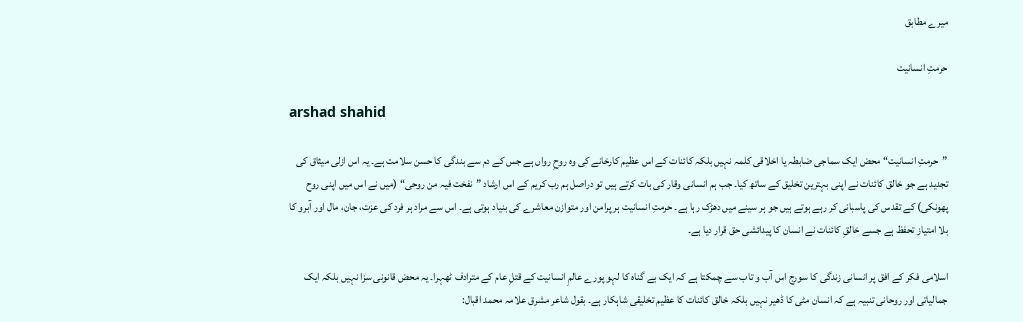میرے مطابق

حرمتِ انسانیت

arshad shahid

”حرمتِ انسانیت“ محض ایک سماجی ضابطہ یا اخلاقی کلمہ نہیں بلکہ کائنات کے اس عظیم کارخانے کی وہ روحِ رواں ہے جس کے دم سے بندگی کا حسن سلامت ہے۔ یہ اس ازلی میثاق کی تجدید ہے جو خالق کائنات نے اپنی بہترین تخلیق کے ساتھ کیا۔ جب ہم انسانی وقار کی بات کرتے ہیں تو دراصل ہم رب کریم کے اس ارشاد ”نفخت فیہ من روحی“ (میں نے اس میں اپنی روح پھونکی) کے تقدس کی پاسبانی کر رہے ہوتے ہیں جو ہر سینے میں دھڑک رہا ہے۔ حرمتِ انسانیت ہر پرامن اور متوازن معاشرے کی بنیاد ہوتی ہے۔ اس سے مراد ہر فرد کی عزت، جان، مال اور آبرو کا بلا امتیاز تحفظ ہے جسے خالقِ کائنات نے انسان کا پیدائشی حق قرار دیا ہے۔

اسلامی فکر کے افق پر انسانی زندگی کا سورج اس آب و تاب سے چمکتا ہے کہ ایک بے گناہ کا لہو پورے عالمِ انسانیت کے قتلِ عام کے مترادف ٹھہرا۔ یہ محض قانونی سزا نہیں بلکہ ایک جمالیاتی اور روحانی تنبیہ ہے کہ انسان مٹی کا ڈھیر نہیں بلکہ خالق کائنات کا عظیم تخلیقی شاہکار ہے۔ بقول شاعر مشرق علامہ محمد اقبال: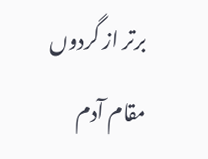برتر از گردوں مقام آدم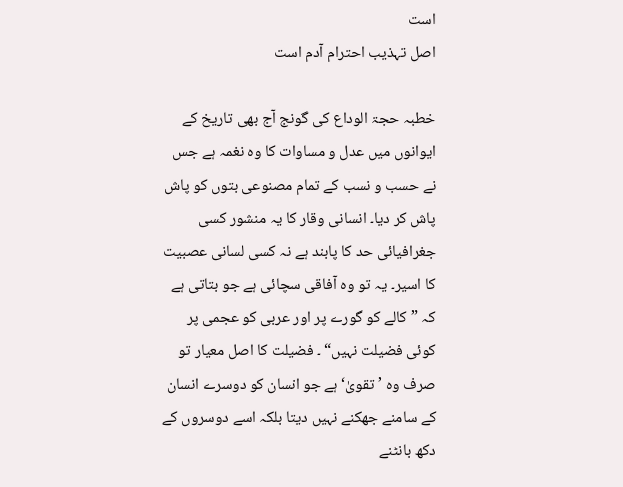است
اصل تہذیب احترام آدم است

خطبہ حجۃ الوداع کی گونج آج بھی تاریخ کے ایوانوں میں عدل و مساوات کا وہ نغمہ ہے جس نے حسب و نسب کے تمام مصنوعی بتوں کو پاش پاش کر دیا۔ انسانی وقار کا یہ منشور کسی جغرافیائی حد کا پابند ہے نہ کسی لسانی عصبیت کا اسیر۔ یہ تو وہ آفاقی سچائی ہے جو بتاتی ہے کہ ”کالے کو گورے پر اور عربی کو عجمی پر کوئی فضیلت نہیں“ ۔ فضیلت کا اصل معیار تو صرف وہ ’تقویٰ‘ ہے جو انسان کو دوسرے انسان کے سامنے جھکنے نہیں دیتا بلکہ اسے دوسروں کے دکھ بانٹنے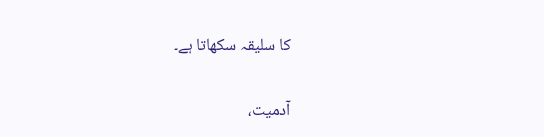کا سلیقہ سکھاتا ہے۔

آدمیت،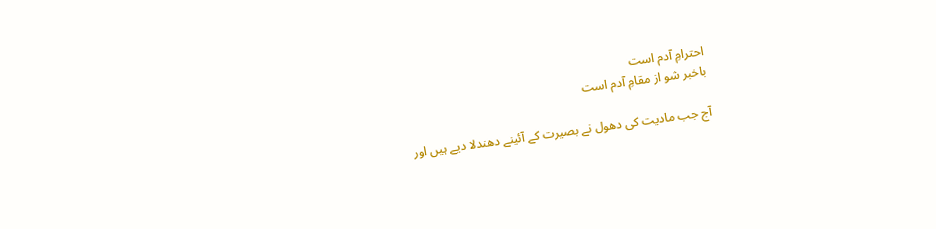احترامِ آدم است
باخبر شو از مقامِ آدم است

آج جب مادیت کی دھول نے بصیرت کے آئینے دھندلا دیے ہیں اور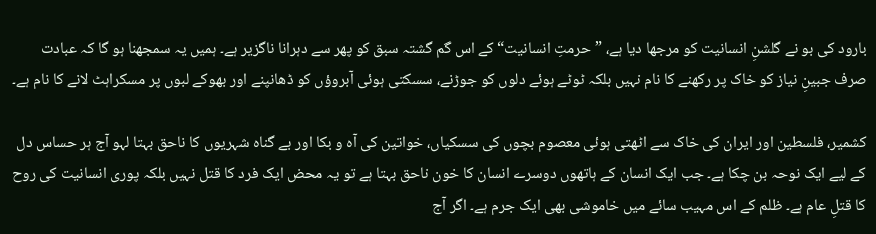بارود کی بو نے گلشنِ انسانیت کو مرجھا دیا ہے، ”حرمتِ انسانیت“ کے اس گم گشتہ سبق کو پھر سے دہرانا ناگزیر ہے۔ ہمیں یہ سمجھنا ہو گا کہ عبادت صرف جبینِ نیاز کو خاک پر رکھنے کا نام نہیں بلکہ ٹوٹے ہوئے دلوں کو جوڑنے، سسکتی ہوئی آبروؤں کو ڈھانپنے اور بھوکے لبوں پر مسکراہٹ لانے کا نام ہے۔

کشمیر، فلسطین اور ایران کی خاک سے اٹھتی ہوئی معصوم بچوں کی سسکیاں، خواتین کی آہ و بکا اور بے گناہ شہریوں کا ناحق بہتا لہو آج ہر حساس دل کے لیے ایک نوحہ بن چکا ہے۔ جب ایک انسان کے ہاتھوں دوسرے انسان کا خون ناحق بہتا ہے تو یہ محض ایک فرد کا قتل نہیں بلکہ پوری انسانیت کی روح کا قتلِ عام ہے۔ ظلم کے اس مہیب سائے میں خاموشی بھی ایک جرم ہے۔ اگر آج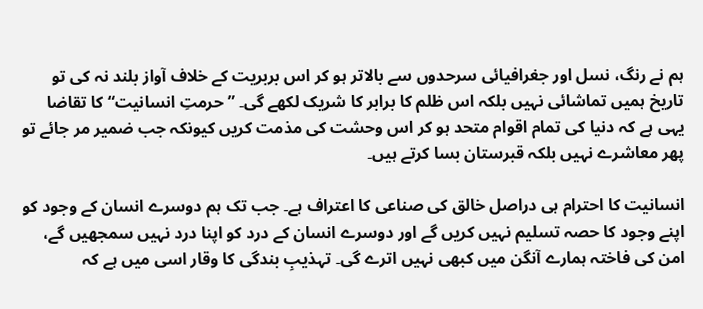ہم نے رنگ، نسل اور جغرافیائی سرحدوں سے بالاتر ہو کر اس بربریت کے خلاف آواز بلند نہ کی تو تاریخ ہمیں تماشائی نہیں بلکہ اس ظلم کا برابر کا شریک لکھے گی۔ ”حرمتِ انسانیت“ کا تقاضا یہی ہے کہ دنیا کی تمام اقوام متحد ہو کر اس وحشت کی مذمت کریں کیونکہ جب ضمیر مر جائے تو پھر معاشرے نہیں بلکہ قبرستان بسا کرتے ہیں۔

انسانیت کا احترام ہی دراصل خالق کی صناعی کا اعتراف ہے۔ جب تک ہم دوسرے انسان کے وجود کو اپنے وجود کا حصہ تسلیم نہیں کریں گے اور دوسرے انسان کے درد کو اپنا درد نہیں سمجھیں گے، امن کی فاختہ ہمارے آنگن میں کبھی نہیں اترے گی۔ تہذیبِ بندگی کا وقار اسی میں ہے کہ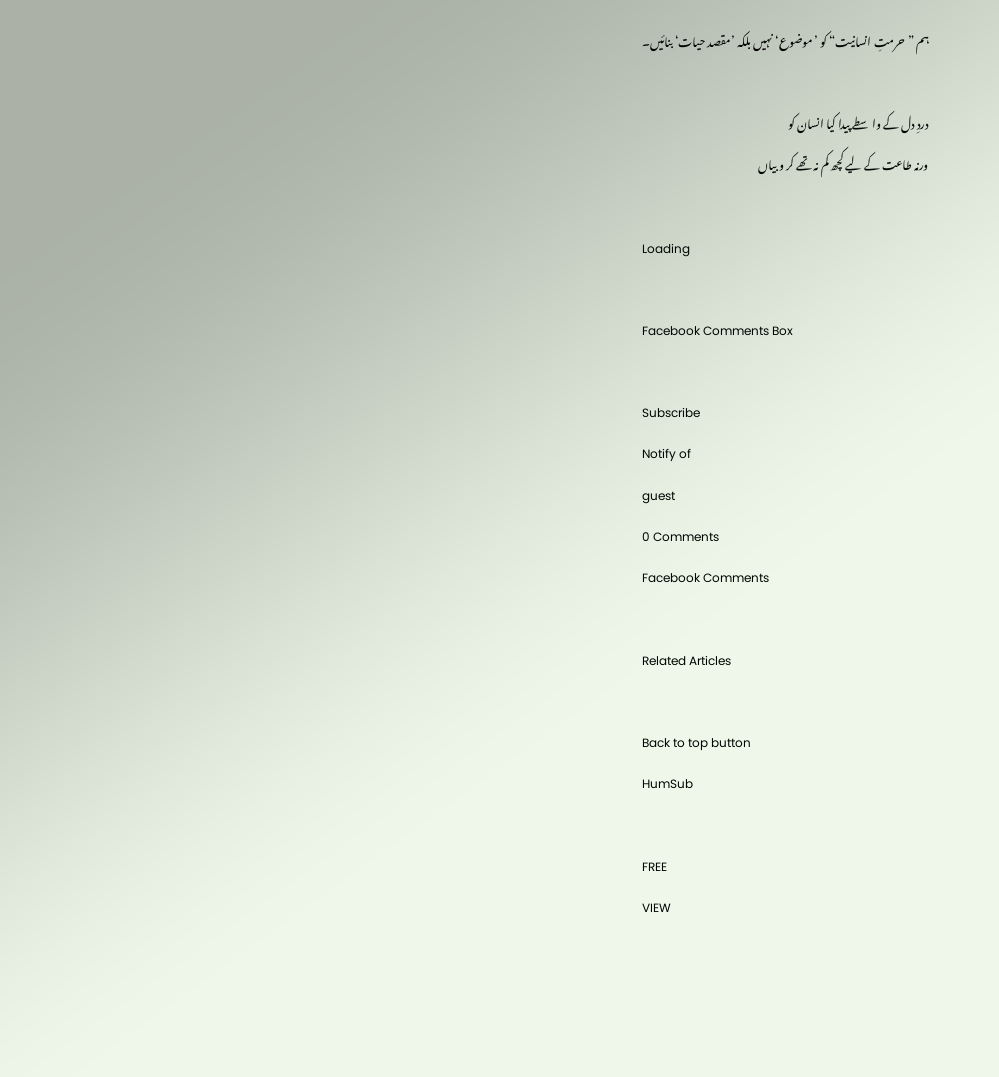ہم ”حرمتِ انسانیت“ کو ’موضوع‘ نہیں بلکہ ’مقصد حیات‘ بنائیں۔

دردِ دل کے واسطے پیدا کیا انسان کو
ورنہ طاعت کے لیے کچھ کم نہ تھے کر و بیاں

Loading

Facebook Comments Box

Subscribe
Notify of
guest
0 Comments
Facebook Comments

Related Articles

Back to top button
HumSub

FREE
VIEW